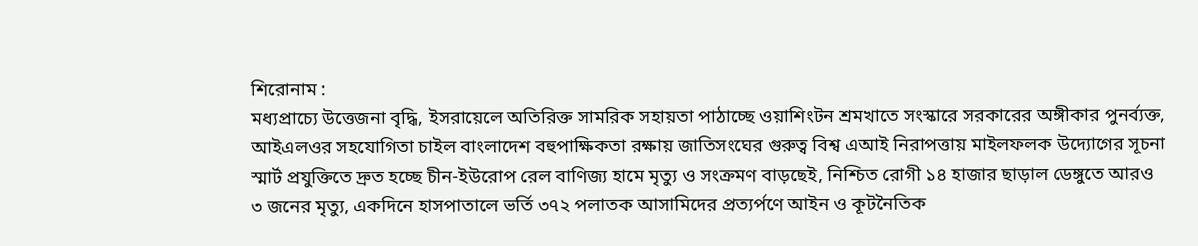শিরোনাম :
মধ্যপ্রাচ্যে উত্তেজনা বৃদ্ধি, ইসরায়েলে অতিরিক্ত সামরিক সহায়তা পাঠাচ্ছে ওয়াশিংটন শ্রমখাতে সংস্কারে সরকারের অঙ্গীকার পুনর্ব্যক্ত, আইএলওর সহযোগিতা চাইল বাংলাদেশ বহুপাক্ষিকতা রক্ষায় জাতিসংঘের গুরুত্ব বিশ্ব এআই নিরাপত্তায় মাইলফলক উদ্যোগের সূচনা স্মার্ট প্রযুক্তিতে দ্রুত হচ্ছে চীন-ইউরোপ রেল বাণিজ্য হামে মৃত্যু ও সংক্রমণ বাড়ছেই, নিশ্চিত রোগী ১৪ হাজার ছাড়াল ডেঙ্গুতে আরও ৩ জনের মৃত্যু, একদিনে হাসপাতালে ভর্তি ৩৭২ পলাতক আসামিদের প্রত্যর্পণে আইন ও কূটনৈতিক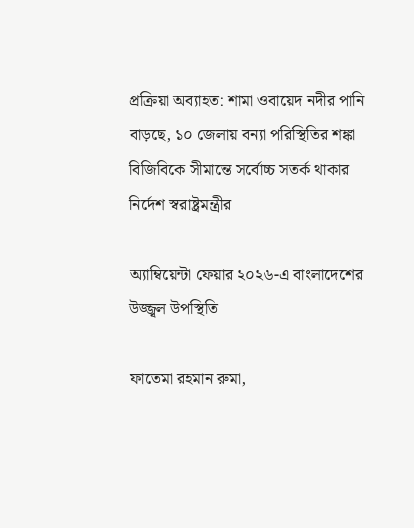প্রক্রিয়া অব্যাহত: শামা ওবায়েদ নদীর পানি বাড়ছে, ১০ জেলায় বন্যা পরিস্থিতির শঙ্কা বিজিবিকে সীমান্তে সর্বোচ্চ সতর্ক থাকার নির্দেশ স্বরাষ্ট্রমন্ত্রীর

অ্যাম্বিয়েন্টা ফেয়ার ২০২৬-এ বাংলাদেশের উজ্জ্বল উপস্থিতি

ফাতেমা রহমান রুমা,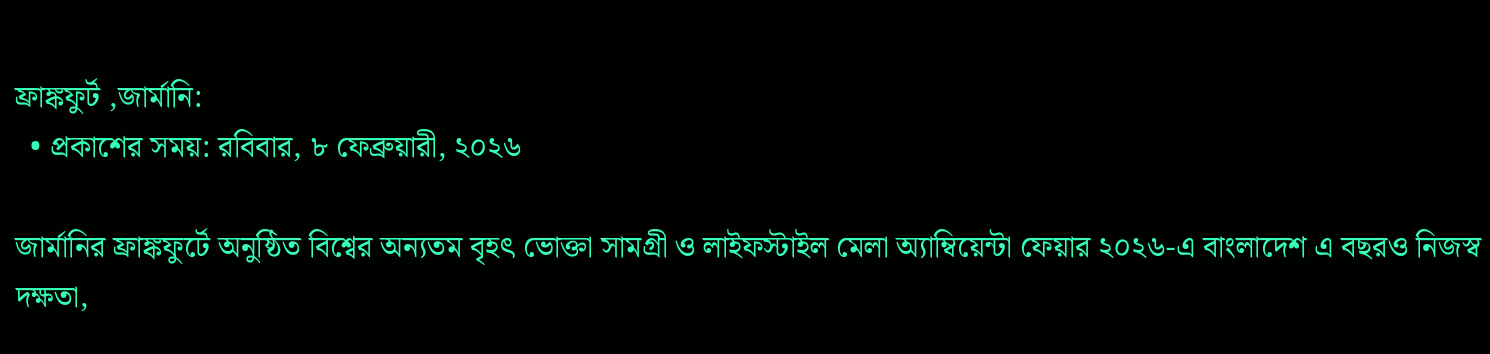ফ্রাঙ্কফুর্ট ,জার্মানি:
  • প্রকাশের সময়: রবিবার, ৮ ফেব্রুয়ারী, ২০২৬

জার্মানির ফ্রাঙ্কফুর্টে অনুষ্ঠিত বিশ্বের অন্যতম বৃহৎ ভোক্তা সামগ্রী ও লাইফস্টাইল মেলা অ্যাম্বিয়েন্টা ফেয়ার ২০২৬-এ বাংলাদেশ এ বছরও নিজস্ব দক্ষতা,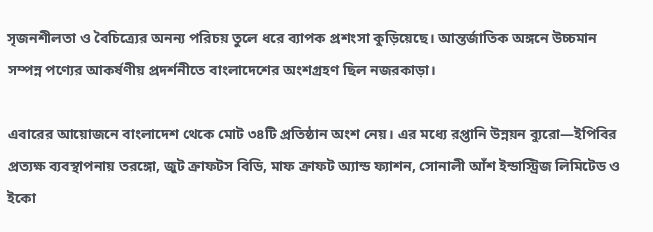সৃজনশীলতা ও বৈচিত্র্যের অনন্য পরিচয় তুলে ধরে ব্যাপক প্রশংসা কুড়িয়েছে। আন্তর্জাতিক অঙ্গনে উচ্চমান সম্পন্ন পণ্যের আকর্ষণীয় প্রদর্শনীতে বাংলাদেশের অংশগ্রহণ ছিল নজরকাড়া।

এবারের আয়োজনে বাংলাদেশ থেকে মোট ৩৪টি প্রতিষ্ঠান অংশ নেয়। এর মধ্যে রপ্তানি উন্নয়ন ব্যুরো—ইপিবির প্রত্যক্ষ ব্যবস্থাপনায় তরঙ্গো, জুট ক্রাফটস বিডি, মাফ ক্রাফট অ্যান্ড ফ্যাশন, সোনালী আঁশ ইন্ডাস্ট্রিজ লিমিটেড ও ইকো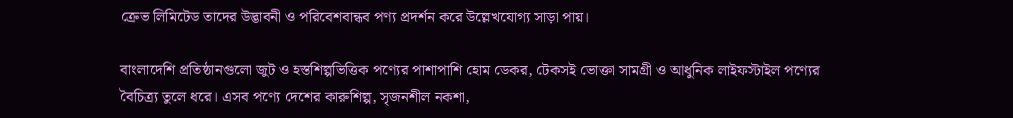ক্রেভ লিমিটেড তাদের উদ্ভাবনী ও পরিবেশবান্ধব পণ্য প্রদর্শন করে উল্লেখযোগ্য সাড়া পায়।

বাংলাদেশি প্রতিষ্ঠানগুলো জুট ও হস্তশিল্পভিত্তিক পণ্যের পাশাপাশি হোম ডেকর, টেকসই ভোক্তা সামগ্রী ও আধুনিক লাইফস্টাইল পণ্যের বৈচিত্র্য তুলে ধরে। এসব পণ্যে দেশের কারুশিল্প, সৃজনশীল নকশা,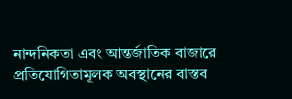নান্দনিকতা এবং আন্তর্জাতিক বাজারে প্রতিযোগিতামূলক অবস্থানের বাস্তব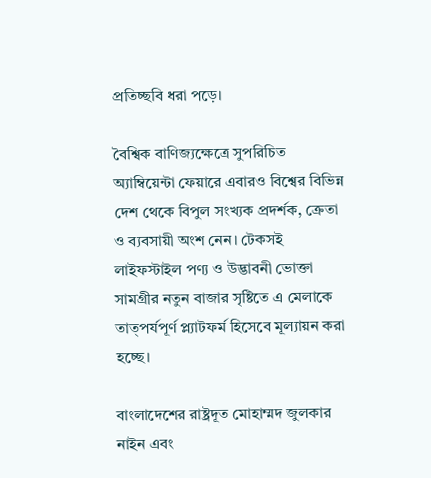প্রতিচ্ছবি ধরা পড়ে।

বৈশ্বিক বাণিজ্যক্ষেত্রে সুপরিচিত অ্যাম্বিয়েন্টা ফেয়ারে এবারও বিশ্বের বিভিন্ন দেশ থেকে বিপুল সংখ্যক প্রদর্শক, ক্রেতা ও ব্যবসায়ী অংশ নেন। টেকসই লাইফস্টাইল পণ্য ও উদ্ভাবনী ভোক্তা সামগ্রীর নতুন বাজার সৃষ্টিতে এ মেলাকে তাত্পর্যপূর্ণ প্ল্যাটফর্ম হিসেবে মূল্যায়ন করা হচ্ছে।

বাংলাদেশের রাষ্ট্রদূত মোহাম্মদ জুলকার নাইন এবং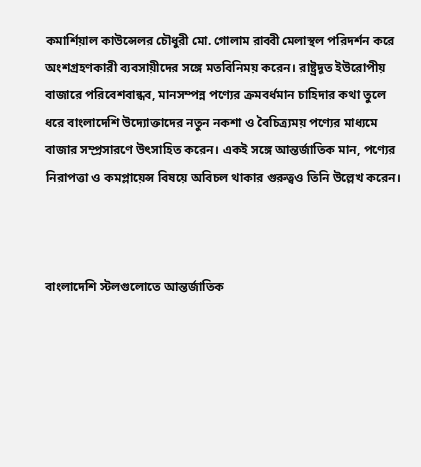কমার্শিয়াল কাউন্সেলর চৌধুরী মো. গোলাম রাব্বী মেলাস্থল পরিদর্শন করে অংশগ্রহণকারী ব্যবসায়ীদের সঙ্গে মতবিনিময় করেন। রাষ্ট্রদূত ইউরোপীয় বাজারে পরিবেশবান্ধব, মানসম্পন্ন পণ্যের ক্রমবর্ধমান চাহিদার কথা তুলে ধরে বাংলাদেশি উদ্যোক্তাদের নতুন নকশা ও বৈচিত্র্যময় পণ্যের মাধ্যমে বাজার সম্প্রসারণে উৎসাহিত করেন। একই সঙ্গে আন্তর্জাতিক মান, পণ্যের নিরাপত্তা ও কমপ্লায়েন্স বিষয়ে অবিচল থাকার গুরুত্বও তিনি উল্লেখ করেন।



বাংলাদেশি স্টলগুলোতে আন্তর্জাতিক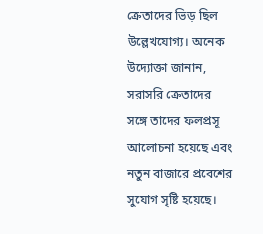ক্রেতাদের ভিড় ছিল উল্লেখযোগ্য। অনেক উদ্যোক্তা জানান, সরাসরি ক্রেতাদের সঙ্গে তাদের ফলপ্রসূ আলোচনা হয়েছে এবং নতুন বাজারে প্রবেশের সুযোগ সৃষ্টি হয়েছে।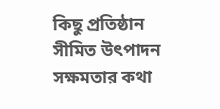কিছু প্রতিষ্ঠান সীমিত উৎপাদন সক্ষমতার কথা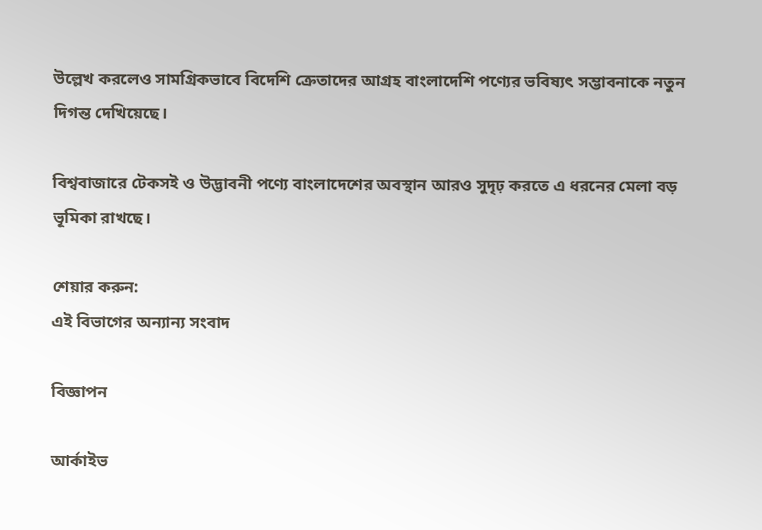উল্লেখ করলেও সামগ্রিকভাবে বিদেশি ক্রেতাদের আগ্রহ বাংলাদেশি পণ্যের ভবিষ্যৎ সম্ভাবনাকে নতুন দিগন্ত দেখিয়েছে।

বিশ্ববাজারে টেকসই ও উদ্ভাবনী পণ্যে বাংলাদেশের অবস্থান আরও সুদৃঢ় করতে এ ধরনের মেলা বড় ভূমিকা রাখছে।

শেয়ার করুন:
এই বিভাগের অন্যান্য সংবাদ

বিজ্ঞাপন

আর্কাইভ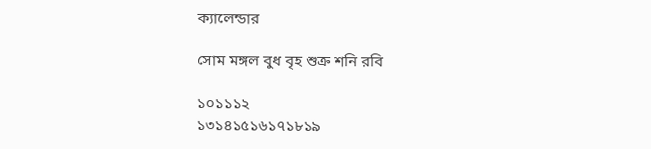ক্যালেন্ডার

সোম মঙ্গল বুধ বৃহ শুক্র শনি রবি

১০১১১২
১৩১৪১৫১৬১৭১৮১৯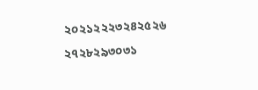২০২১২২২৩২৪২৫২৬
২৭২৮২৯৩০৩১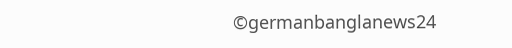©germanbanglanews24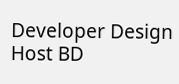Developer Design Host BD